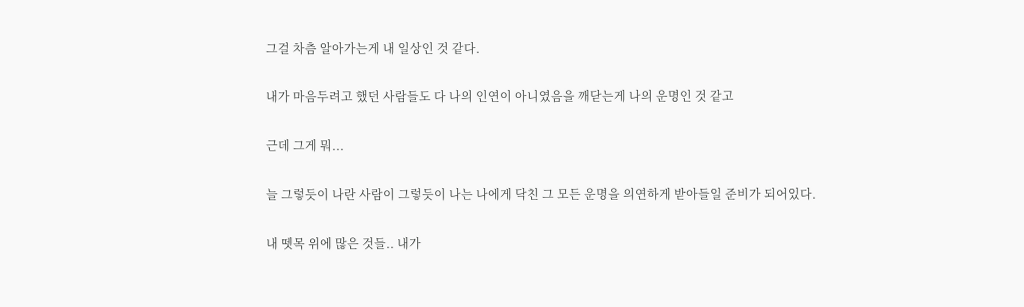그걸 차츰 알아가는게 내 일상인 것 같다.

내가 마음두려고 했던 사람들도 다 나의 인연이 아니였음을 깨닫는게 나의 운명인 것 같고

근데 그게 뭐...

늘 그렇듯이 나란 사람이 그렇듯이 나는 나에게 닥친 그 모든 운명을 의연하게 받아들일 준비가 되어있다.

내 뗏목 위에 많은 것들.. 내가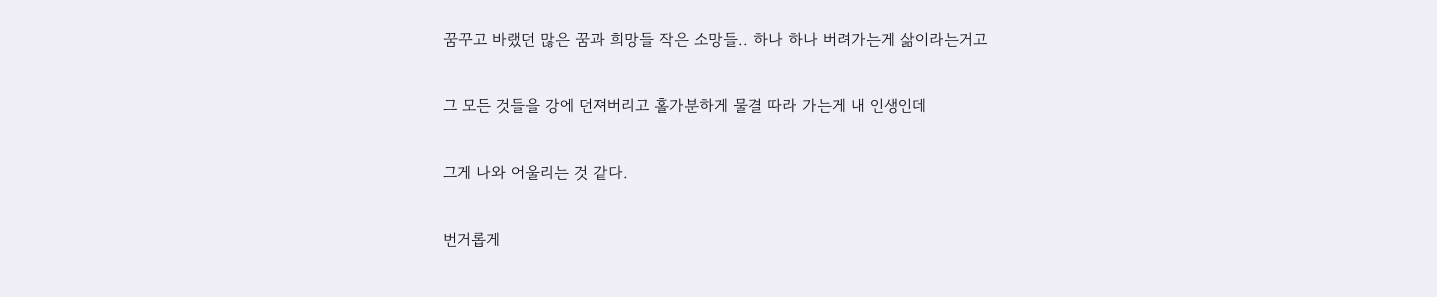꿈꾸고 바랬던 많은 꿈과 희망들 작은 소망들.. 하나 하나 버려가는게 삶이라는거고

그 모든 것들을 강에 던져버리고 홀가분하게 물결 따라 가는게 내 인생인데

그게 나와 어울리는 것 같다.

번거롭게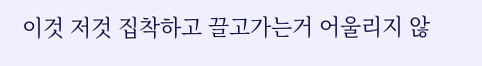이것 저것 집착하고 끌고가는거 어울리지 않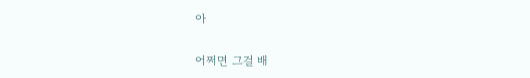아

어쩌면 그걸 배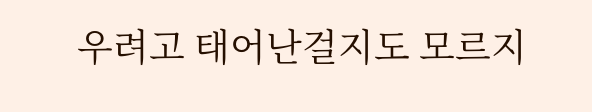우려고 태어난걸지도 모르지